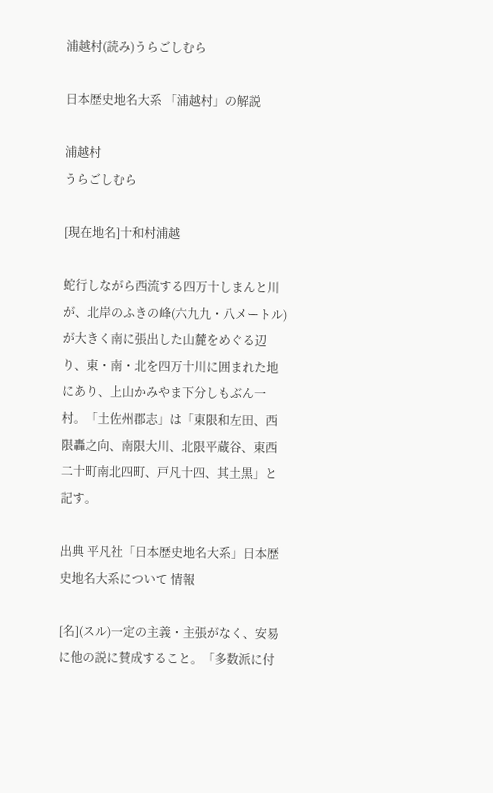浦越村(読み)うらごしむら

日本歴史地名大系 「浦越村」の解説

浦越村
うらごしむら

[現在地名]十和村浦越

蛇行しながら西流する四万十しまんと川が、北岸のふきの峰(六九九・八メートル)が大きく南に張出した山麓をめぐる辺り、東・南・北を四万十川に囲まれた地にあり、上山かみやま下分しもぶん一村。「土佐州郡志」は「東限和左田、西限轟之向、南限大川、北限平蔵谷、東西二十町南北四町、戸凡十四、其土黒」と記す。

出典 平凡社「日本歴史地名大系」日本歴史地名大系について 情報

[名](スル)一定の主義・主張がなく、安易に他の説に賛成すること。「多数派に付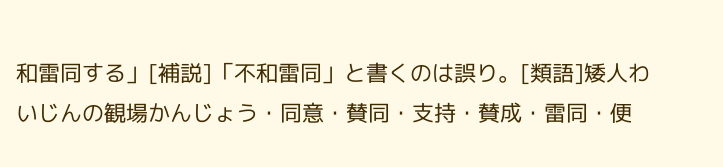和雷同する」[補説]「不和雷同」と書くのは誤り。[類語]矮人わいじんの観場かんじょう・同意・賛同・支持・賛成・雷同・便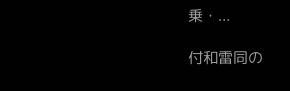乗・...

付和雷同の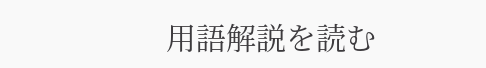用語解説を読む